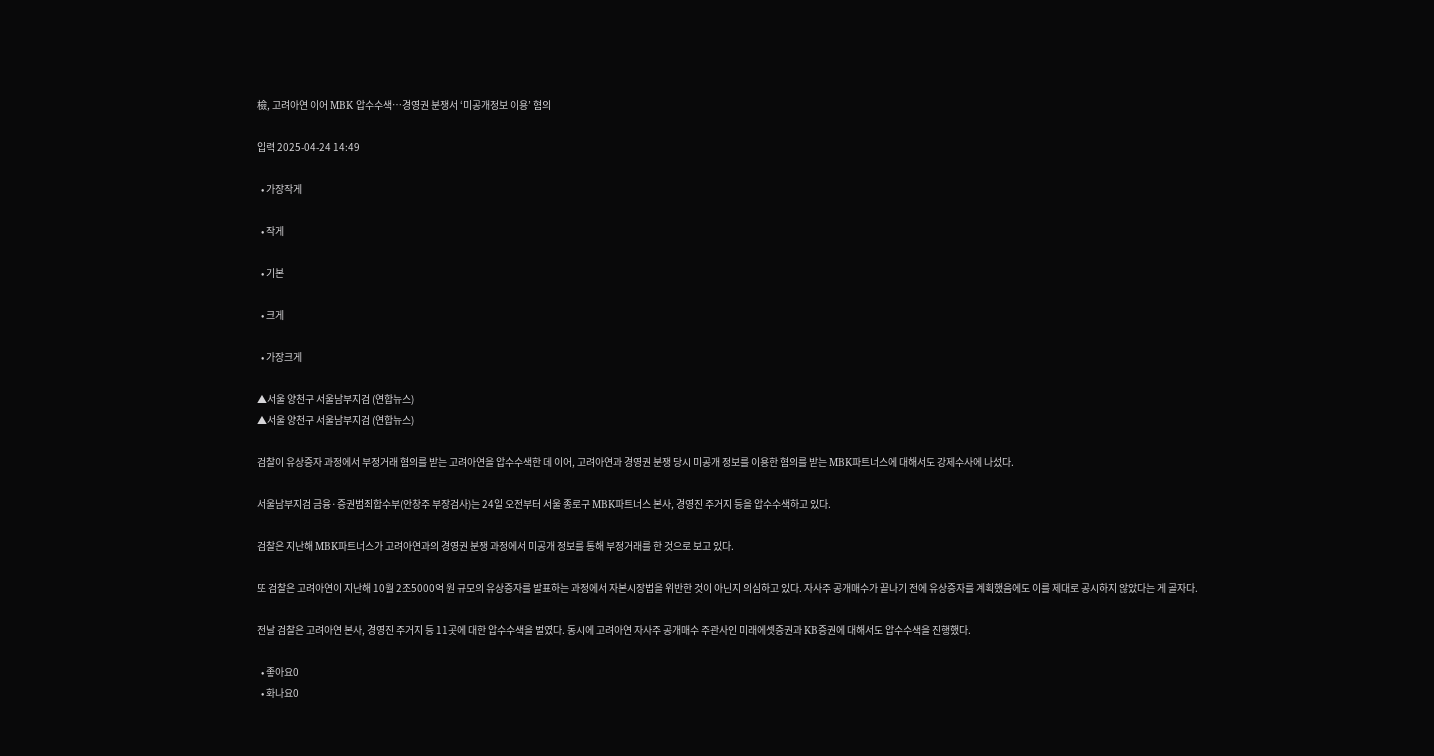檢, 고려아연 이어 MBK 압수수색…경영권 분쟁서 ‘미공개정보 이용’ 혐의

입력 2025-04-24 14:49

  • 가장작게

  • 작게

  • 기본

  • 크게

  • 가장크게

▲서울 양천구 서울남부지검 (연합뉴스)
▲서울 양천구 서울남부지검 (연합뉴스)

검찰이 유상증자 과정에서 부정거래 혐의를 받는 고려아연을 압수수색한 데 이어, 고려아연과 경영권 분쟁 당시 미공개 정보를 이용한 혐의를 받는 MBK파트너스에 대해서도 강제수사에 나섰다.

서울남부지검 금융·증권범죄합수부(안창주 부장검사)는 24일 오전부터 서울 종로구 MBK파트너스 본사, 경영진 주거지 등을 압수수색하고 있다.

검찰은 지난해 MBK파트너스가 고려아연과의 경영권 분쟁 과정에서 미공개 정보를 통해 부정거래를 한 것으로 보고 있다.

또 검찰은 고려아연이 지난해 10월 2조5000억 원 규모의 유상증자를 발표하는 과정에서 자본시장법을 위반한 것이 아닌지 의심하고 있다. 자사주 공개매수가 끝나기 전에 유상증자를 계획했음에도 이를 제대로 공시하지 않았다는 게 골자다.

전날 검찰은 고려아연 본사, 경영진 주거지 등 11곳에 대한 압수수색을 벌였다. 동시에 고려아연 자사주 공개매수 주관사인 미래에셋증권과 KB증권에 대해서도 압수수색을 진행했다.

  • 좋아요0
  • 화나요0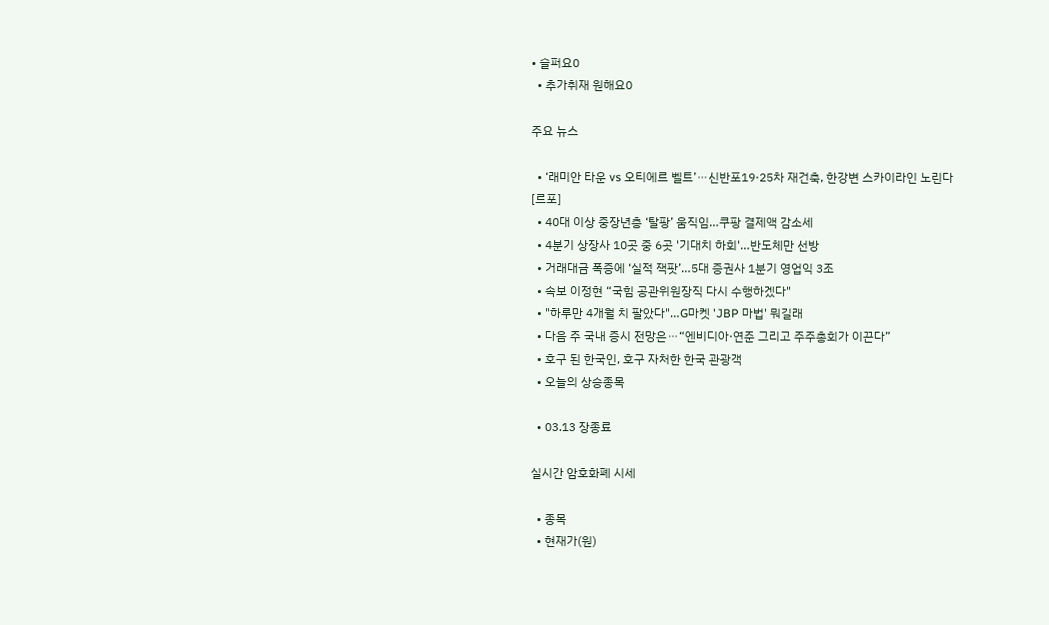• 슬퍼요0
  • 추가취재 원해요0

주요 뉴스

  • ‘래미안 타운 vs 오티에르 벨트’⋯신반포19·25차 재건축, 한강변 스카이라인 노린다 [르포]
  • 40대 이상 중장년층 ‘탈팡’ 움직임…쿠팡 결제액 감소세
  • 4분기 상장사 10곳 중 6곳 '기대치 하회'…반도체만 선방
  • 거래대금 폭증에 ‘실적 잭팟’…5대 증권사 1분기 영업익 3조
  • 속보 이정현 “국힘 공관위원장직 다시 수행하겠다"
  • "하루만 4개월 치 팔았다"…G마켓 'JBP 마법' 뭐길래
  • 다음 주 국내 증시 전망은⋯“엔비디아·연준 그리고 주주총회가 이끈다”
  • 호구 된 한국인, 호구 자처한 한국 관광객
  • 오늘의 상승종목

  • 03.13 장종료

실시간 암호화폐 시세

  • 종목
  • 현재가(원)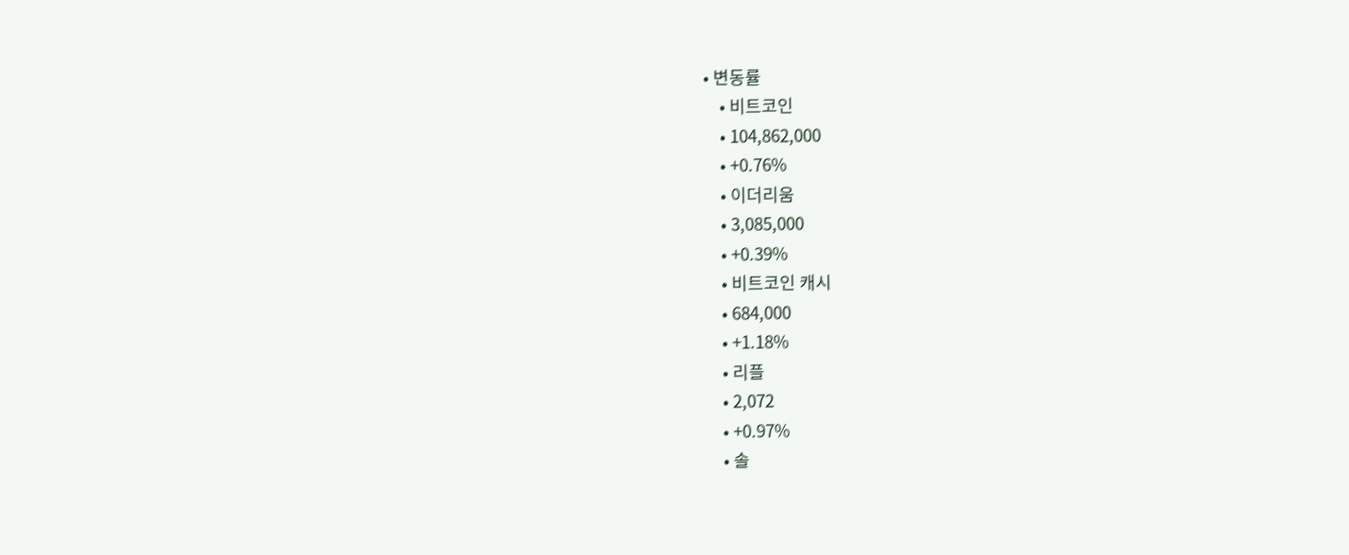• 변동률
    • 비트코인
    • 104,862,000
    • +0.76%
    • 이더리움
    • 3,085,000
    • +0.39%
    • 비트코인 캐시
    • 684,000
    • +1.18%
    • 리플
    • 2,072
    • +0.97%
    • 솔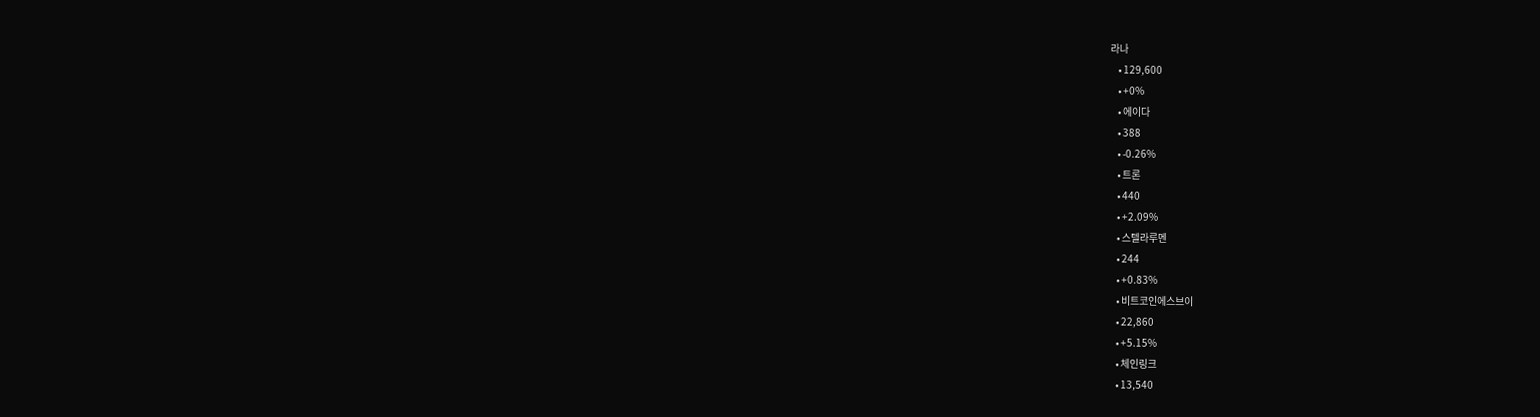라나
    • 129,600
    • +0%
    • 에이다
    • 388
    • -0.26%
    • 트론
    • 440
    • +2.09%
    • 스텔라루멘
    • 244
    • +0.83%
    • 비트코인에스브이
    • 22,860
    • +5.15%
    • 체인링크
    • 13,540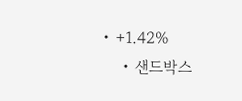• +1.42%
    • 샌드박스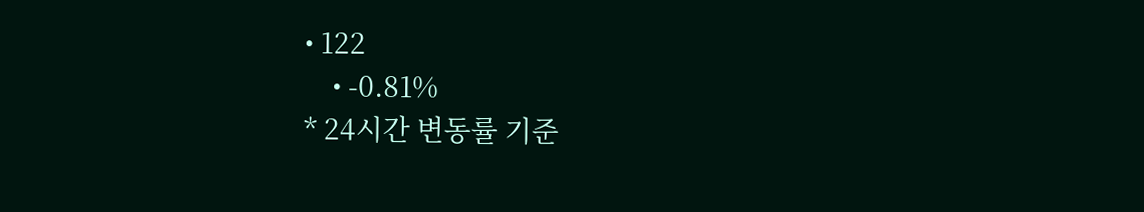• 122
    • -0.81%
* 24시간 변동률 기준